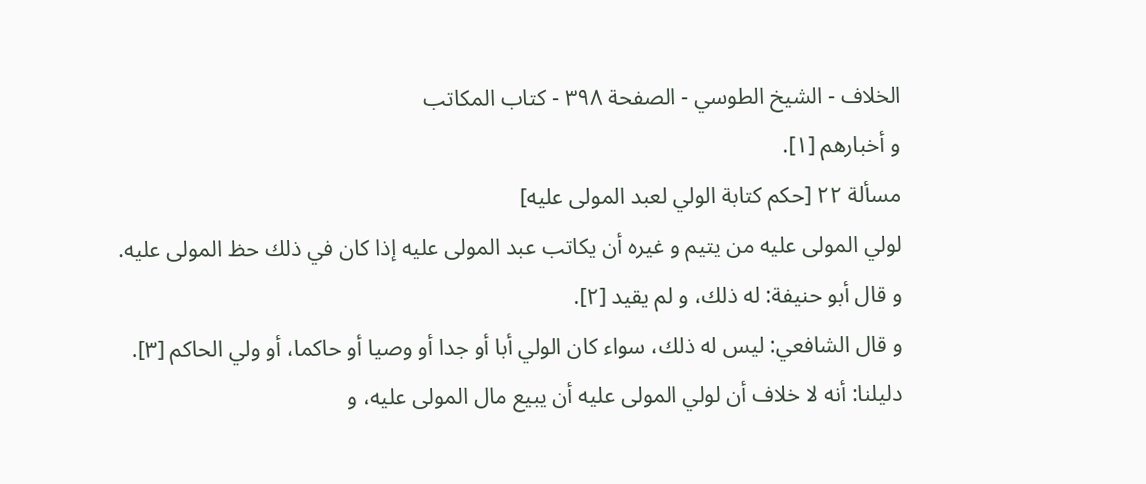الخلاف - الشيخ الطوسي - الصفحة ٣٩٨ - كتاب المكاتب
و أخبارهم [١].
مسألة ٢٢ [حكم كتابة الولي لعبد المولى عليه]
لولي المولى عليه من يتيم و غيره أن يكاتب عبد المولى عليه إذا كان في ذلك حظ المولى عليه.
و قال أبو حنيفة: له ذلك، و لم يقيد [٢].
و قال الشافعي: ليس له ذلك، سواء كان الولي أبا أو جدا أو وصيا أو حاكما، أو ولي الحاكم [٣].
دليلنا: أنه لا خلاف أن لولي المولى عليه أن يبيع مال المولى عليه، و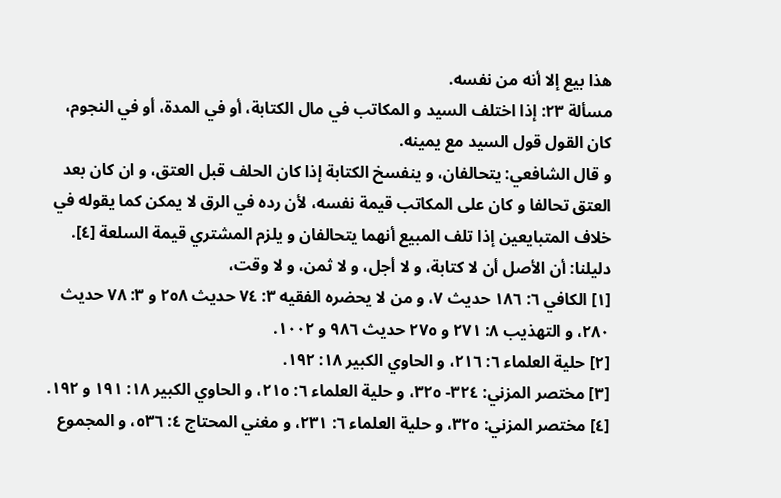هذا بيع إلا أنه من نفسه.
مسألة ٢٣: إذا اختلف السيد و المكاتب في مال الكتابة، أو في المدة، أو في النجوم،
كان القول قول السيد مع يمينه.
و قال الشافعي: يتحالفان، و ينفسخ الكتابة إذا كان الحلف قبل العتق، و ان كان بعد العتق تحالفا و كان على المكاتب قيمة نفسه، لأن رده في الرق لا يمكن كما يقوله في خلاف المتبايعين إذا تلف المبيع أنهما يتحالفان و يلزم المشتري قيمة السلعة [٤].
دليلنا: أن الأصل أن لا كتابة، و لا أجل، و لا ثمن، و لا وقت،
[١] الكافي ٦: ١٨٦ حديث ٧، و من لا يحضره الفقيه ٣: ٧٤ حديث ٢٥٨ و ٣: ٧٨ حديث ٢٨٠، و التهذيب ٨: ٢٧١ و ٢٧٥ حديث ٩٨٦ و ١٠٠٢.
[٢] حلية العلماء ٦: ٢١٦، و الحاوي الكبير ١٨: ١٩٢.
[٣] مختصر المزني: ٣٢٤- ٣٢٥، و حلية العلماء ٦: ٢١٥، و الحاوي الكبير ١٨: ١٩١ و ١٩٢.
[٤] مختصر المزني: ٣٢٥، و حلية العلماء ٦: ٢٣١، و مغني المحتاج ٤: ٥٣٦، و المجموع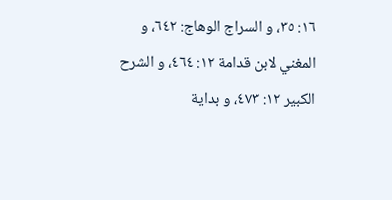١٦: ٣٥، و السراج الوهاج: ٦٤٢، و المغني لابن قدامة ١٢: ٤٦٤، و الشرح الكبير ١٢: ٤٧٣، و بداية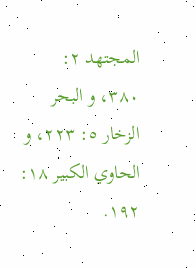المجتهد ٢: ٣٨٠، و البحر الزخار ٥: ٢٢٣، و الحاوي الكبير ١٨: ١٩٢.